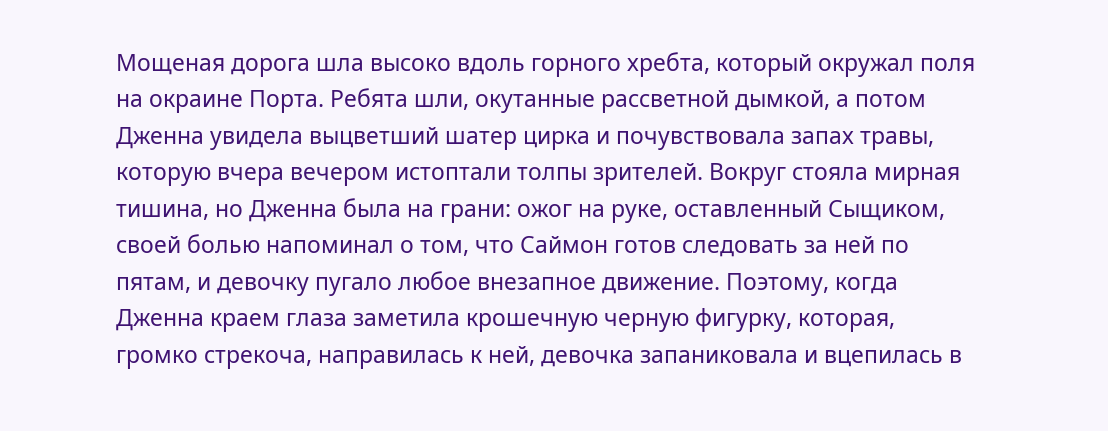Мощеная дорога шла высоко вдоль горного хребта, который окружал поля на окраине Порта. Ребята шли, окутанные рассветной дымкой, а потом Дженна увидела выцветший шатер цирка и почувствовала запах травы, которую вчера вечером истоптали толпы зрителей. Вокруг стояла мирная тишина, но Дженна была на грани: ожог на руке, оставленный Сыщиком, своей болью напоминал о том, что Саймон готов следовать за ней по пятам, и девочку пугало любое внезапное движение. Поэтому, когда Дженна краем глаза заметила крошечную черную фигурку, которая, громко стрекоча, направилась к ней, девочка запаниковала и вцепилась в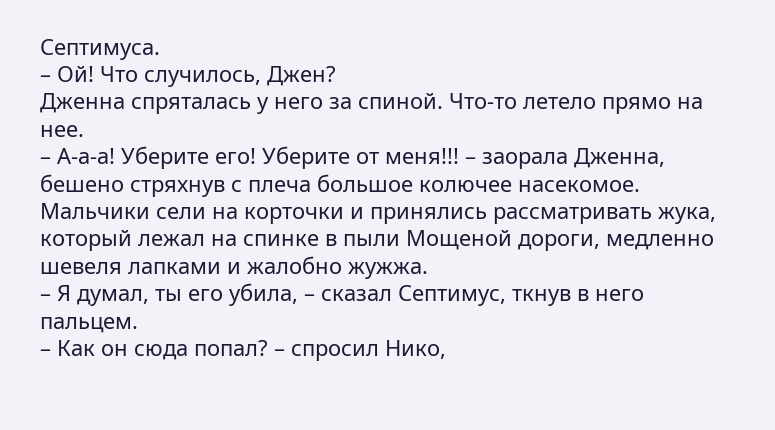Септимуса.
– Ой! Что случилось, Джен?
Дженна спряталась у него за спиной. Что-то летело прямо на нее.
– А-а-а! Уберите его! Уберите от меня!!! – заорала Дженна, бешено стряхнув с плеча большое колючее насекомое.
Мальчики сели на корточки и принялись рассматривать жука, который лежал на спинке в пыли Мощеной дороги, медленно шевеля лапками и жалобно жужжа.
– Я думал, ты его убила, – сказал Септимус, ткнув в него пальцем.
– Как он сюда попал? – спросил Нико,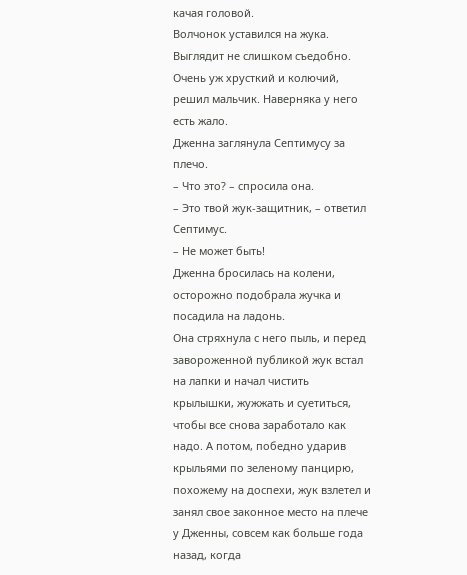качая головой.
Волчонок уставился на жука. Выглядит не слишком съедобно. Очень уж хрусткий и колючий, решил мальчик. Наверняка у него есть жало.
Дженна заглянула Септимусу за плечо.
– Что это? – спросила она.
– Это твой жук-защитник, – ответил Септимус.
– Не может быть!
Дженна бросилась на колени, осторожно подобрала жучка и посадила на ладонь.
Она стряхнула с него пыль, и перед завороженной публикой жук встал на лапки и начал чистить крылышки, жужжать и суетиться, чтобы все снова заработало как надо. А потом, победно ударив крыльями по зеленому панцирю, похожему на доспехи, жук взлетел и занял свое законное место на плече у Дженны, совсем как больше года назад, когда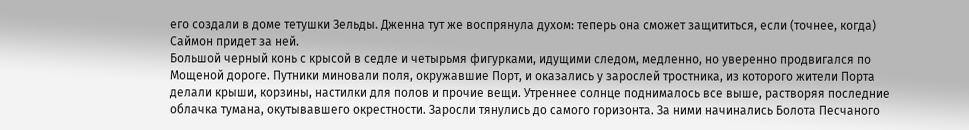его создали в доме тетушки Зельды. Дженна тут же воспрянула духом: теперь она сможет защититься, если (точнее, когда) Саймон придет за ней.
Большой черный конь с крысой в седле и четырьмя фигурками, идущими следом, медленно, но уверенно продвигался по Мощеной дороге. Путники миновали поля, окружавшие Порт, и оказались у зарослей тростника, из которого жители Порта делали крыши, корзины, настилки для полов и прочие вещи. Утреннее солнце поднималось все выше, растворяя последние облачка тумана, окутывавшего окрестности. Заросли тянулись до самого горизонта. За ними начинались Болота Песчаного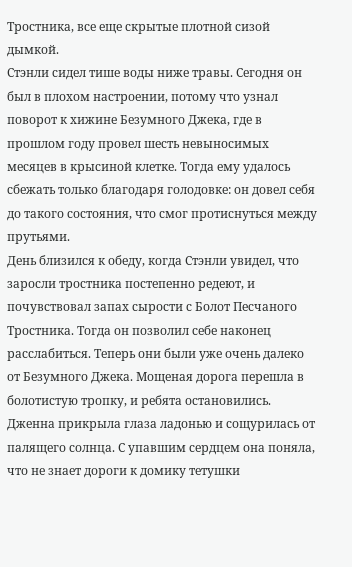Тростника, все еще скрытые плотной сизой дымкой.
Стэнли сидел тише воды ниже травы. Сегодня он был в плохом настроении, потому что узнал поворот к хижине Безумного Джека, где в прошлом году провел шесть невыносимых месяцев в крысиной клетке. Тогда ему удалось сбежать только благодаря голодовке: он довел себя до такого состояния, что смог протиснуться между прутьями.
День близился к обеду, когда Стэнли увидел, что заросли тростника постепенно редеют, и почувствовал запах сырости с Болот Песчаного Тростника. Тогда он позволил себе наконец расслабиться. Теперь они были уже очень далеко от Безумного Джека. Мощеная дорога перешла в болотистую тропку, и ребята остановились.
Дженна прикрыла глаза ладонью и сощурилась от палящего солнца. С упавшим сердцем она поняла, что не знает дороги к домику тетушки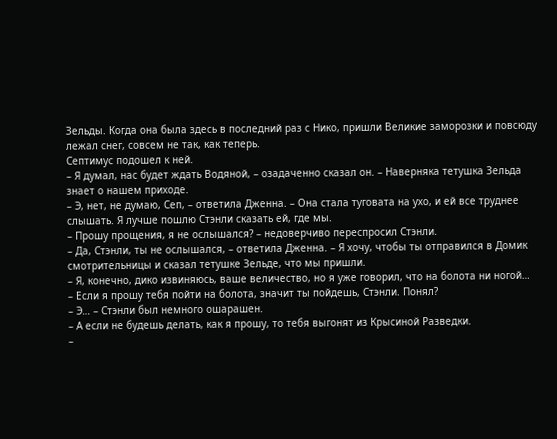Зельды. Когда она была здесь в последний раз с Нико, пришли Великие заморозки и повсюду лежал снег, совсем не так, как теперь.
Септимус подошел к ней.
– Я думал, нас будет ждать Водяной, – озадаченно сказал он. – Наверняка тетушка Зельда знает о нашем приходе.
– Э, нет, не думаю, Сеп, – ответила Дженна. – Она стала туговата на ухо, и ей все труднее слышать. Я лучше пошлю Стэнли сказать ей, где мы.
– Прошу прощения, я не ослышался? – недоверчиво переспросил Стэнли.
– Да, Стэнли, ты не ослышался, – ответила Дженна. – Я хочу, чтобы ты отправился в Домик смотрительницы и сказал тетушке Зельде, что мы пришли.
– Я, конечно, дико извиняюсь, ваше величество, но я уже говорил, что на болота ни ногой…
– Если я прошу тебя пойти на болота, значит ты пойдешь, Стэнли. Понял?
– Э… – Стэнли был немного ошарашен.
– А если не будешь делать, как я прошу, то тебя выгонят из Крысиной Разведки.
–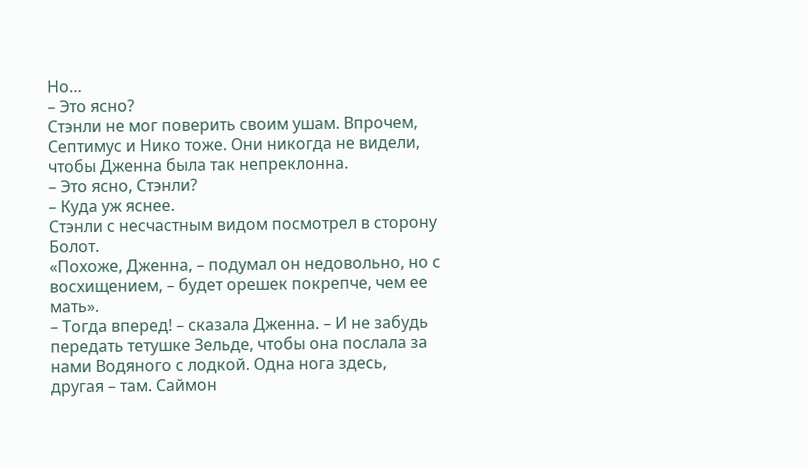Но…
– Это ясно?
Стэнли не мог поверить своим ушам. Впрочем, Септимус и Нико тоже. Они никогда не видели, чтобы Дженна была так непреклонна.
– Это ясно, Стэнли?
– Куда уж яснее.
Стэнли с несчастным видом посмотрел в сторону Болот.
«Похоже, Дженна, – подумал он недовольно, но с восхищением, – будет орешек покрепче, чем ее мать».
– Тогда вперед! – сказала Дженна. – И не забудь передать тетушке Зельде, чтобы она послала за нами Водяного с лодкой. Одна нога здесь, другая – там. Саймон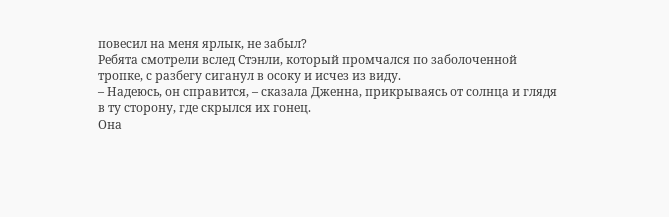повесил на меня ярлык, не забыл?
Ребята смотрели вслед Стэнли, который промчался по заболоченной тропке, с разбегу сиганул в осоку и исчез из виду.
– Надеюсь, он справится, – сказала Дженна, прикрываясь от солнца и глядя в ту сторону, где скрылся их гонец.
Она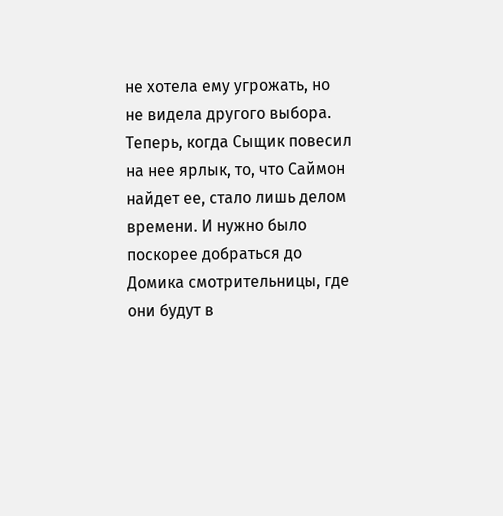не хотела ему угрожать, но не видела другого выбора. Теперь, когда Сыщик повесил на нее ярлык, то, что Саймон найдет ее, стало лишь делом времени. И нужно было поскорее добраться до Домика смотрительницы, где они будут в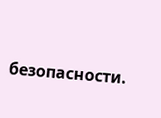безопасности.